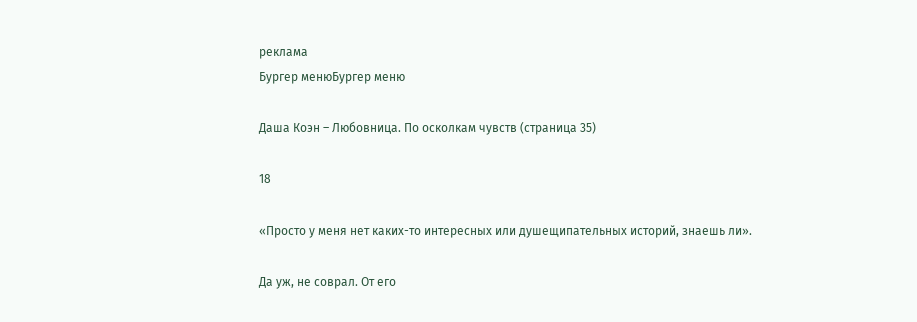реклама
Бургер менюБургер меню

Даша Коэн – Любовница. По осколкам чувств (страница 35)

18

«Просто у меня нет каких-то интересных или душещипательных историй, знаешь ли».

Да уж, не соврал. От его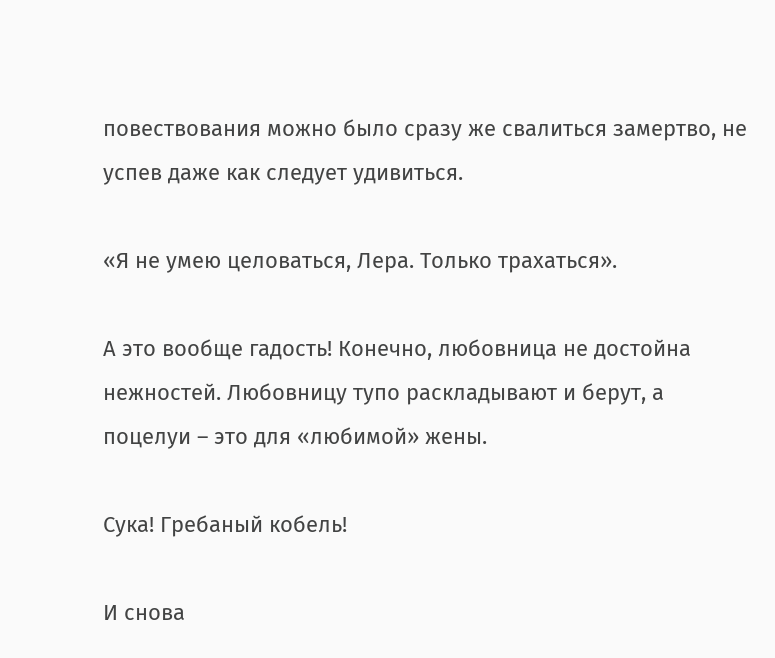повествования можно было сразу же свалиться замертво, не успев даже как следует удивиться.

«Я не умею целоваться, Лера. Только трахаться».

А это вообще гадость! Конечно, любовница не достойна нежностей. Любовницу тупо раскладывают и берут, а поцелуи – это для «любимой» жены.

Сука! Гребаный кобель!

И снова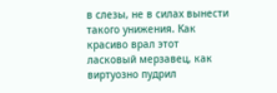в слезы, не в силах вынести такого унижения. Как красиво врал этот ласковый мерзавец, как виртуозно пудрил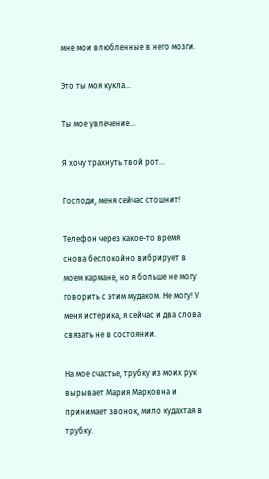мне мои влюбленные в него мозги.

Это ты моя кукла…

Ты мое увлечение…

Я хочу трахнуть твой рот…

Господи, меня сейчас стошнит!

Телефон через какое-то время снова беспокойно вибрирует в моем кармане, но я больше не могу говорить с этим мудаком. Не могу! У меня истерика, я сейчас и два слова связать не в состоянии.

На мое счастье, трубку из моих рук вырывает Мария Марковна и принимает звонок, мило кудахтая в трубку.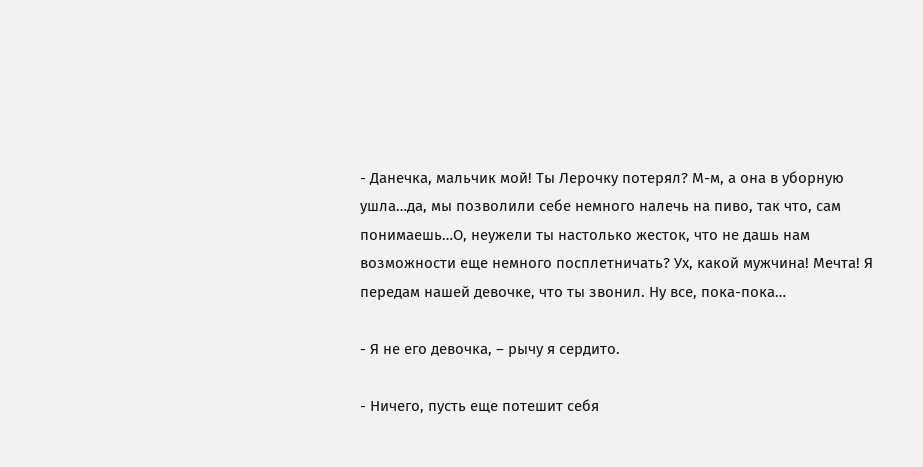- Данечка, мальчик мой! Ты Лерочку потерял? М-м, а она в уборную ушла…да, мы позволили себе немного налечь на пиво, так что, сам понимаешь…О, неужели ты настолько жесток, что не дашь нам возможности еще немного посплетничать? Ух, какой мужчина! Мечта! Я передам нашей девочке, что ты звонил. Ну все, пока-пока…

- Я не его девочка, – рычу я сердито.

- Ничего, пусть еще потешит себя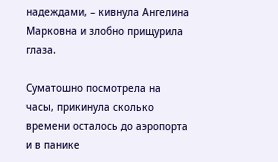надеждами, – кивнула Ангелина Марковна и злобно прищурила глаза.

Суматошно посмотрела на часы, прикинула сколько времени осталось до аэропорта и в панике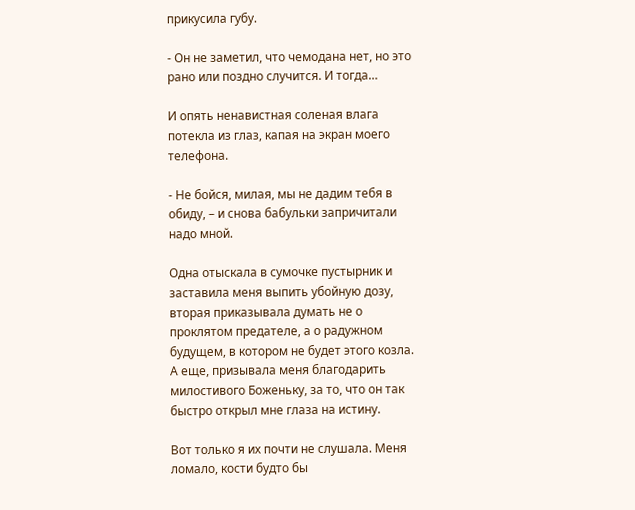прикусила губу.

- Он не заметил, что чемодана нет, но это рано или поздно случится. И тогда…

И опять ненавистная соленая влага потекла из глаз, капая на экран моего телефона.

- Не бойся, милая, мы не дадим тебя в обиду, – и снова бабульки запричитали надо мной.

Одна отыскала в сумочке пустырник и заставила меня выпить убойную дозу, вторая приказывала думать не о проклятом предателе, а о радужном будущем, в котором не будет этого козла. А еще, призывала меня благодарить милостивого Боженьку, за то, что он так быстро открыл мне глаза на истину.

Вот только я их почти не слушала. Меня ломало, кости будто бы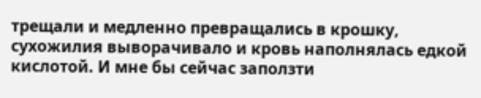трещали и медленно превращались в крошку, сухожилия выворачивало и кровь наполнялась едкой кислотой. И мне бы сейчас заползти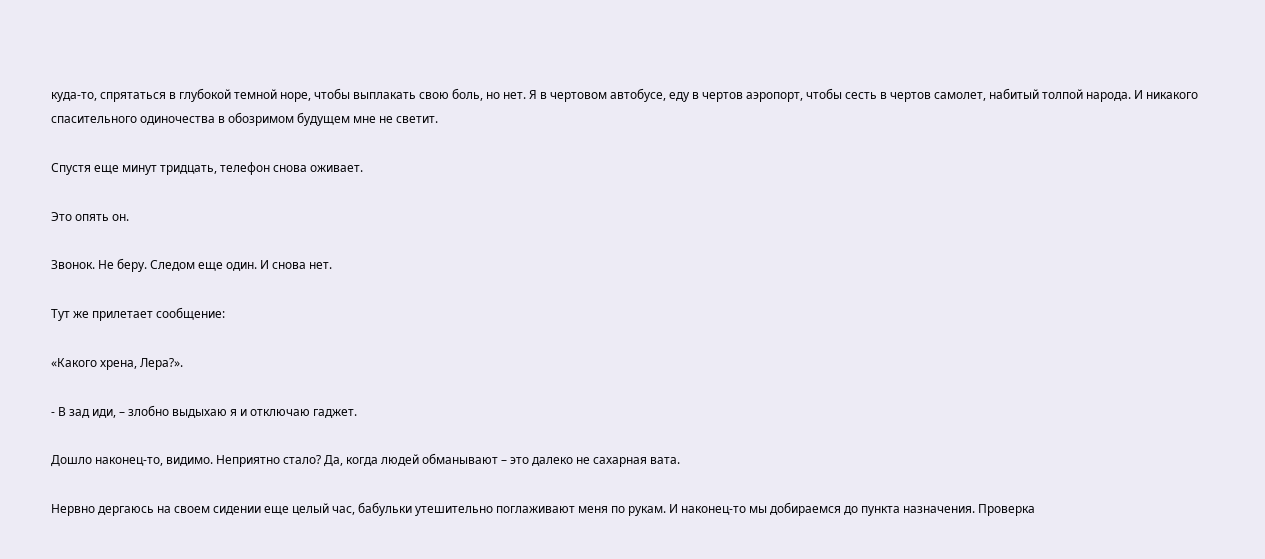куда-то, спрятаться в глубокой темной норе, чтобы выплакать свою боль, но нет. Я в чертовом автобусе, еду в чертов аэропорт, чтобы сесть в чертов самолет, набитый толпой народа. И никакого спасительного одиночества в обозримом будущем мне не светит.

Спустя еще минут тридцать, телефон снова оживает.

Это опять он.

Звонок. Не беру. Следом еще один. И снова нет.

Тут же прилетает сообщение:

«Какого хрена, Лера?».

- В зад иди, – злобно выдыхаю я и отключаю гаджет.

Дошло наконец-то, видимо. Неприятно стало? Да, когда людей обманывают – это далеко не сахарная вата.

Нервно дергаюсь на своем сидении еще целый час, бабульки утешительно поглаживают меня по рукам. И наконец-то мы добираемся до пункта назначения. Проверка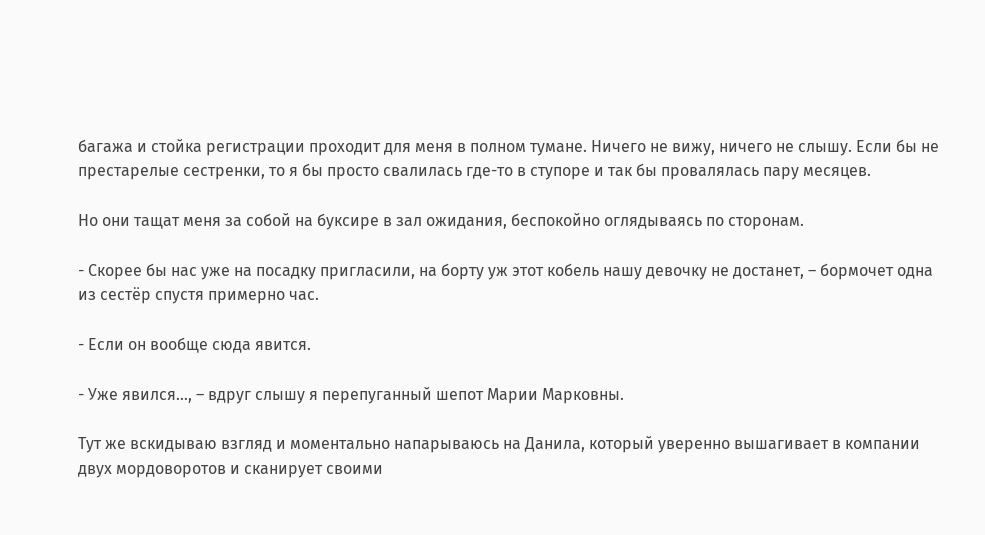багажа и стойка регистрации проходит для меня в полном тумане. Ничего не вижу, ничего не слышу. Если бы не престарелые сестренки, то я бы просто свалилась где-то в ступоре и так бы провалялась пару месяцев.

Но они тащат меня за собой на буксире в зал ожидания, беспокойно оглядываясь по сторонам.

- Скорее бы нас уже на посадку пригласили, на борту уж этот кобель нашу девочку не достанет, – бормочет одна из сестёр спустя примерно час.

- Если он вообще сюда явится.

- Уже явился…, – вдруг слышу я перепуганный шепот Марии Марковны.

Тут же вскидываю взгляд и моментально напарываюсь на Данила, который уверенно вышагивает в компании двух мордоворотов и сканирует своими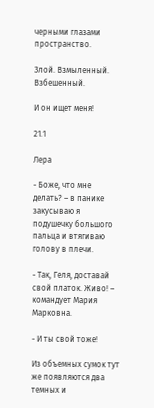черными глазами пространство.

Злой. Взмыленный. Взбешенный.

И он ищет меня!

21.1

Лера

- Боже, что мне делать? – в панике закусываю я подушечку большого пальца и втягиваю голову в плечи.

- Так, Геля, доставай свой платок. Живо! – командует Мария Марковна.

- И ты свой тоже!

Из объемных сумок тут же появляются два темных и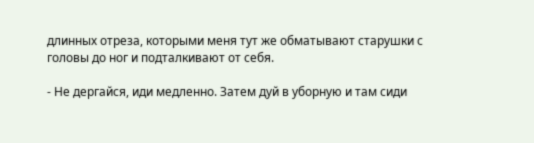длинных отреза, которыми меня тут же обматывают старушки с головы до ног и подталкивают от себя.

- Не дергайся, иди медленно. Затем дуй в уборную и там сиди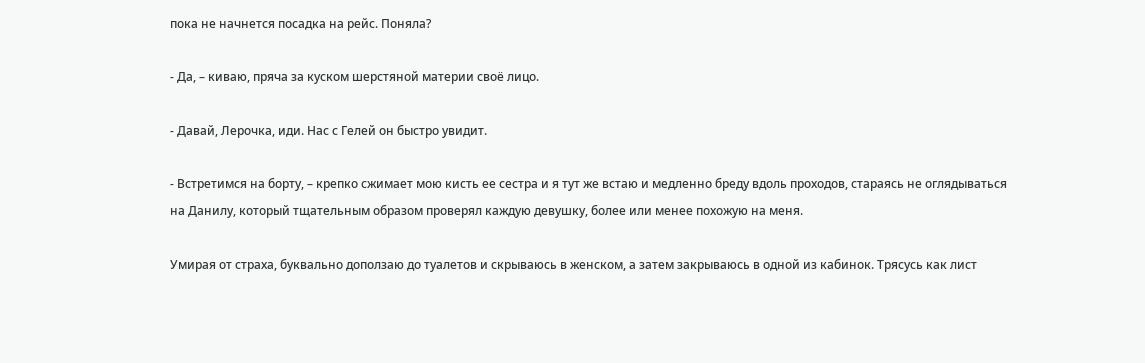пока не начнется посадка на рейс. Поняла?

- Да, – киваю, пряча за куском шерстяной материи своё лицо.

- Давай, Лерочка, иди. Нас с Гелей он быстро увидит.

- Встретимся на борту, – крепко сжимает мою кисть ее сестра и я тут же встаю и медленно бреду вдоль проходов, стараясь не оглядываться на Данилу, который тщательным образом проверял каждую девушку, более или менее похожую на меня.

Умирая от страха, буквально доползаю до туалетов и скрываюсь в женском, а затем закрываюсь в одной из кабинок. Трясусь как лист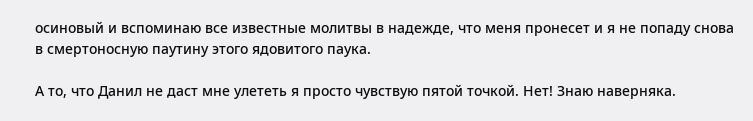осиновый и вспоминаю все известные молитвы в надежде, что меня пронесет и я не попаду снова в смертоносную паутину этого ядовитого паука.

А то, что Данил не даст мне улететь я просто чувствую пятой точкой. Нет! Знаю наверняка.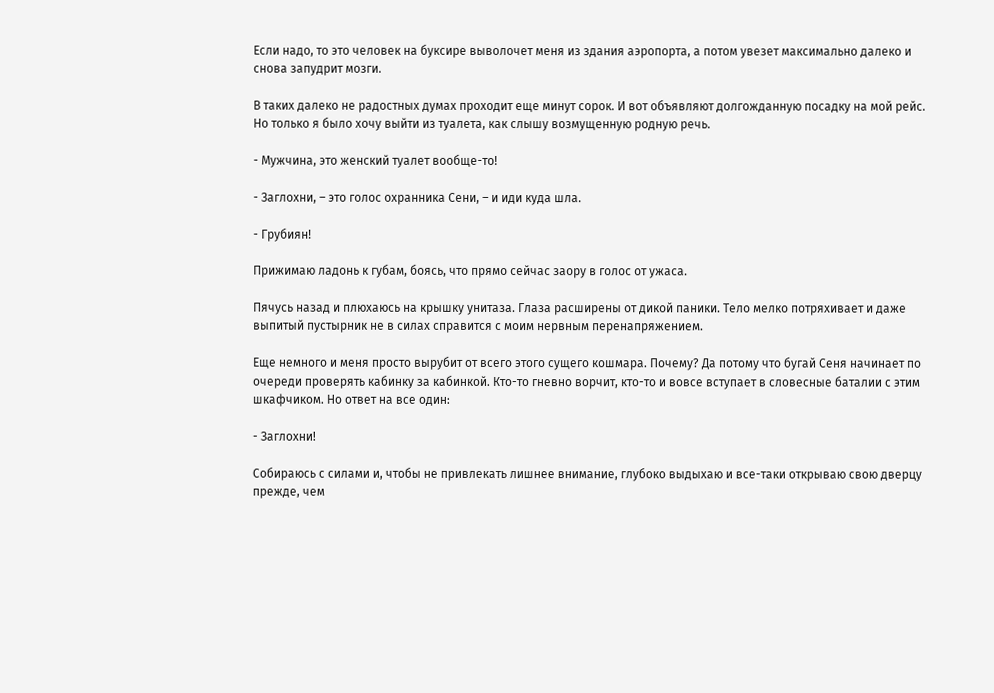Если надо, то это человек на буксире выволочет меня из здания аэропорта, а потом увезет максимально далеко и снова запудрит мозги.

В таких далеко не радостных думах проходит еще минут сорок. И вот объявляют долгожданную посадку на мой рейс. Но только я было хочу выйти из туалета, как слышу возмущенную родную речь.

- Мужчина, это женский туалет вообще-то!

- Заглохни, – это голос охранника Сени, – и иди куда шла.

- Грубиян!

Прижимаю ладонь к губам, боясь, что прямо сейчас заору в голос от ужаса.

Пячусь назад и плюхаюсь на крышку унитаза. Глаза расширены от дикой паники. Тело мелко потряхивает и даже выпитый пустырник не в силах справится с моим нервным перенапряжением.

Еще немного и меня просто вырубит от всего этого сущего кошмара. Почему? Да потому что бугай Сеня начинает по очереди проверять кабинку за кабинкой. Кто-то гневно ворчит, кто-то и вовсе вступает в словесные баталии с этим шкафчиком. Но ответ на все один:

- Заглохни!

Собираюсь с силами и, чтобы не привлекать лишнее внимание, глубоко выдыхаю и все-таки открываю свою дверцу прежде, чем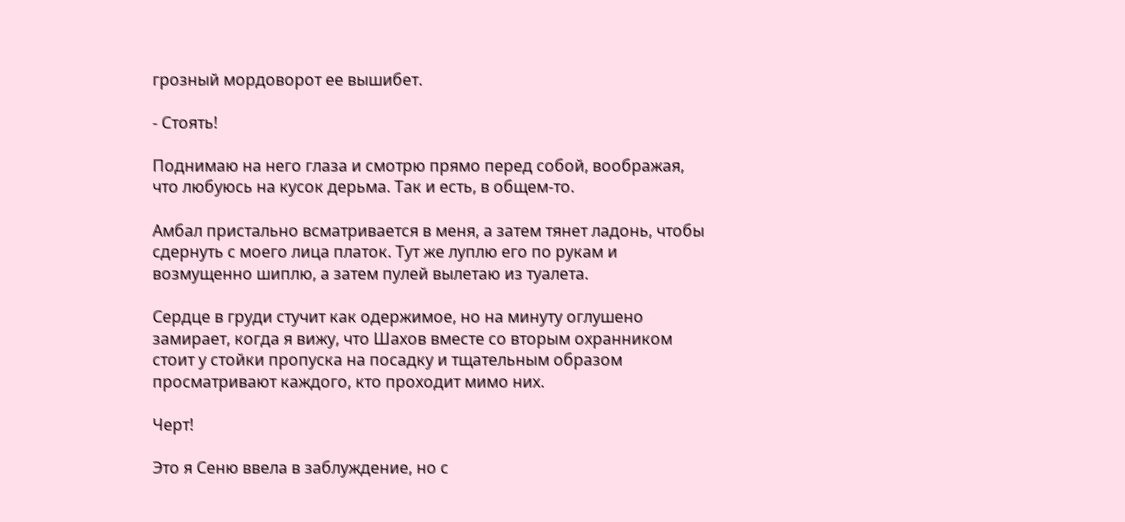грозный мордоворот ее вышибет.

- Стоять!

Поднимаю на него глаза и смотрю прямо перед собой, воображая, что любуюсь на кусок дерьма. Так и есть, в общем-то.

Амбал пристально всматривается в меня, а затем тянет ладонь, чтобы сдернуть с моего лица платок. Тут же луплю его по рукам и возмущенно шиплю, а затем пулей вылетаю из туалета.

Сердце в груди стучит как одержимое, но на минуту оглушено замирает, когда я вижу, что Шахов вместе со вторым охранником стоит у стойки пропуска на посадку и тщательным образом просматривают каждого, кто проходит мимо них.

Черт!

Это я Сеню ввела в заблуждение, но с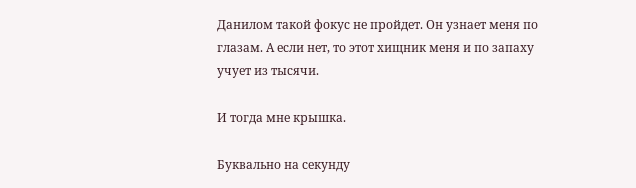Данилом такой фокус не пройдет. Он узнает меня по глазам. А если нет, то этот хищник меня и по запаху учует из тысячи.

И тогда мне крышка.

Буквально на секунду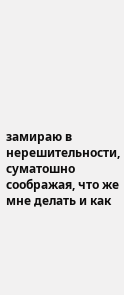замираю в нерешительности, суматошно соображая, что же мне делать и как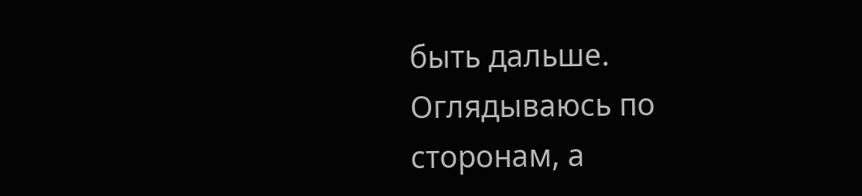быть дальше. Оглядываюсь по сторонам, а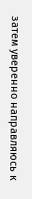затем уверенно направляюсь к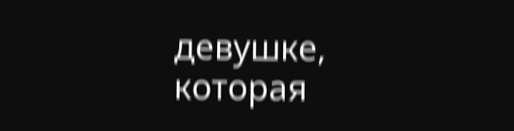девушке, которая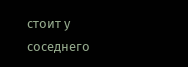стоит у соседнего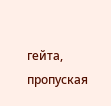гейта, пропуская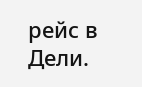рейс в Дели.